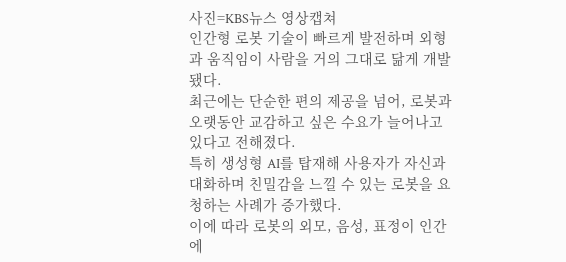사진=KBS뉴스 영상캡쳐
인간형 로봇 기술이 빠르게 발전하며 외형과 움직임이 사람을 거의 그대로 닮게 개발됐다.
최근에는 단순한 편의 제공을 넘어, 로봇과 오랫동안 교감하고 싶은 수요가 늘어나고 있다고 전해졌다.
특히 생성형 AI를 탑재해 사용자가 자신과 대화하며 친밀감을 느낄 수 있는 로봇을 요청하는 사례가 증가했다.
이에 따라 로봇의 외모, 음성, 표정이 인간에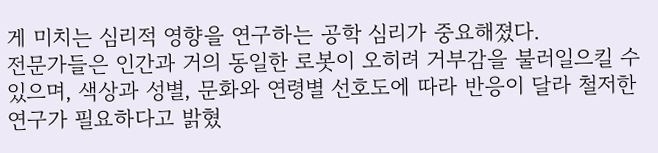게 미치는 심리적 영향을 연구하는 공학 심리가 중요해졌다.
전문가들은 인간과 거의 동일한 로봇이 오히려 거부감을 불러일으킬 수 있으며, 색상과 성별, 문화와 연령별 선호도에 따라 반응이 달라 철저한 연구가 필요하다고 밝혔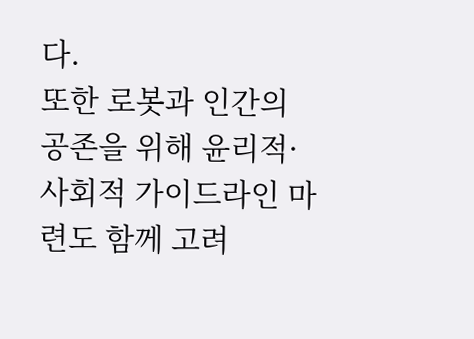다.
또한 로봇과 인간의 공존을 위해 윤리적·사회적 가이드라인 마련도 함께 고려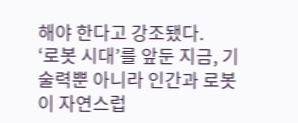해야 한다고 강조됐다.
‘로봇 시대’를 앞둔 지금, 기술력뿐 아니라 인간과 로봇이 자연스럽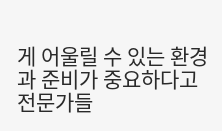게 어울릴 수 있는 환경과 준비가 중요하다고 전문가들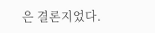은 결론지었다.